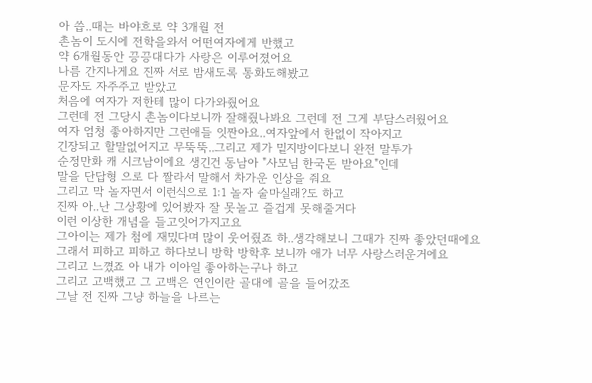아 씁..때는 바야흐로 약 3개월 전
촌놈이 도시에 전학을와서 어떤여자에게 반했고
약 6개월동안 끙끙대다가 사랑은 이루어졌어요
나름 간지나게요 진짜 서로 밤새도록 통화도해봤고
문자도 자주주고 받았고
처음에 여자가 저한테 많이 다가와줬어요
그런데 전 그당시 촌놈이다보니까 잘해줬나봐요 그런데 전 그게 부담스러웠어요
여자 엄청 좋아하지만 그런애들 잇짠아요..여자앞에서 한없이 작아지고
긴장되고 할말없어지고 무뚝뚝..그리고 제가 밑지방이다보니 완전 말투가
순정만화 캐 시크남이에요 생긴건 동남아 "사모님 한국돈 받아요"인데
말을 단답형 으로 다 짤라서 말해서 차가운 인상을 줘요
그리고 막 놀자면서 이런식으로 1:1 놀자 술마실래?도 하고
진짜 아..난 그상황에 있어봤자 잘 못놀고 즐겁게 못해줄거다
이런 이상한 개념을 들고잇어가지고요
그아이는 제가 첨에 재밌다며 많이 웃어줬죠 하..생각해보니 그때가 진짜 좋았던때에요
그래서 피하고 피하고 하다보니 방학 방학후 보니까 애가 너무 사랑스러운거에요
그리고 느꼈죠 아 내가 이아일 좋아하는구나 하고
그리고 고백했고 그 고백은 연인이란 골대에 골을 들어갔조
그날 전 진짜 그냥 하늘을 나르는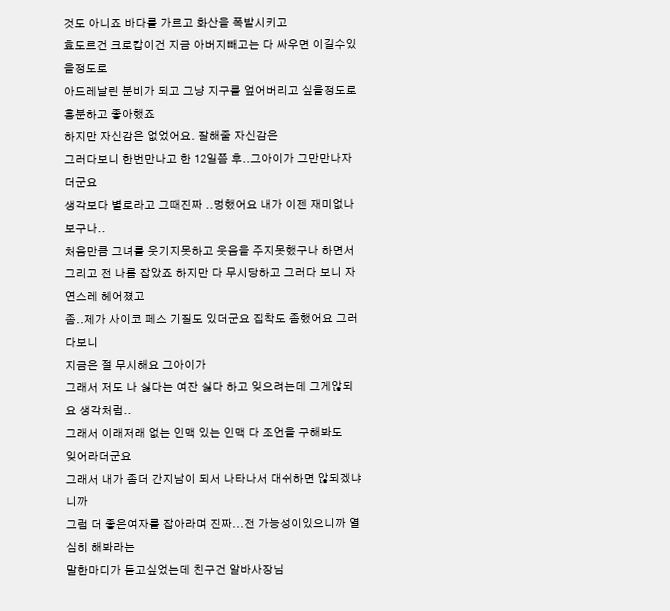것도 아니죠 바다를 가르고 화산을 폭발시키고
효도르건 크로캅이건 지금 아버지빼고는 다 싸우면 이길수있을정도로
아드레날린 분비가 되고 그냥 지구를 엎어버리고 싶을정도로 흥분하고 좋아했죠
하지만 자신감은 없었어요. 잘해줄 자신감은
그러다보니 한번만나고 한 12일쯤 후..그아이가 그만만나자더군요
생각보다 별로라고 그때진짜 ..멍했어요 내가 이젠 재미없나보구나..
처음만큼 그녀를 웃기지못하고 웃음을 주지못했구나 하면서
그리고 전 나름 잡았죠 하지만 다 무시당하고 그러다 보니 자연스레 헤어졌고
좀..제가 사이코 페스 기질도 있더군요 집착도 좀했어요 그러다보니
지금은 절 무시해요 그아이가
그래서 저도 나 싫다는 여잔 싫다 하고 잊으려는데 그게않되요 생각처럼..
그래서 이래저래 없는 인맥 있는 인맥 다 조언을 구해봐도
잊어라더군요
그래서 내가 좀더 간지남이 되서 나타나서 대쉬하면 않되겠냐니까
그럼 더 좋은여자를 잡아라며 진짜...전 가능성이있으니까 열심히 해봐라는
말한마디가 듣고싶었는데 친구건 알바사장님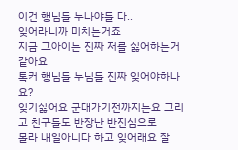이건 행님들 누나야들 다..
잊어라니까 미치는거죠
지금 그아이는 진짜 저를 싫어하는거 같아요
톡커 행님들 누님들 진짜 잊어야하나요?
잊기싫어요 군대가기전까지는요 그리고 친구들도 반장난 반진심으로
몰라 내일아니다 하고 잊어래요 잘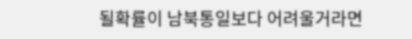될확률이 남북통일보다 어려울거라면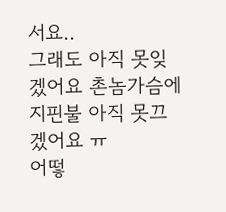서요..
그래도 아직 못잊겠어요 촌놈가슴에 지핀불 아직 못끄겠어요 ㅠ
어떻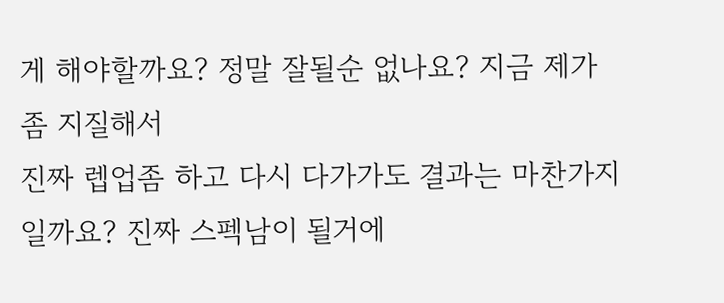게 해야할까요? 정말 잘될순 없나요? 지금 제가 좀 지질해서
진짜 렙업좀 하고 다시 다가가도 결과는 마찬가지일까요? 진짜 스펙남이 될거에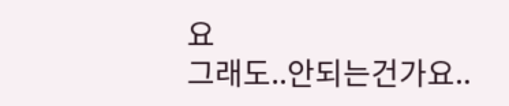요
그래도..안되는건가요..